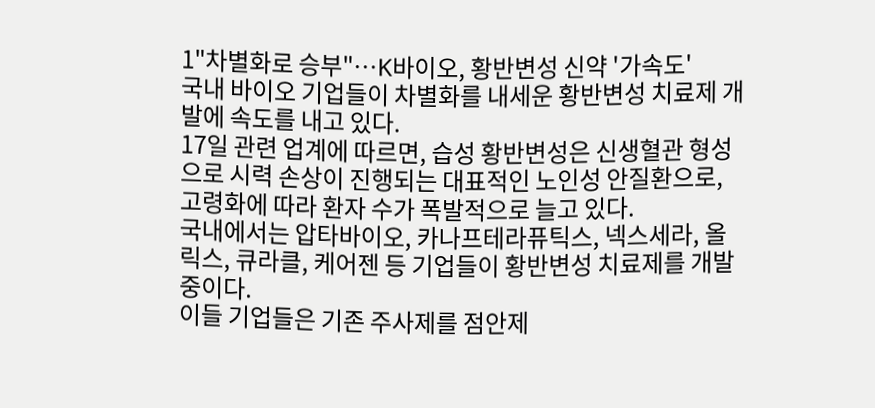1"차별화로 승부"…K바이오, 황반변성 신약 '가속도'
국내 바이오 기업들이 차별화를 내세운 황반변성 치료제 개발에 속도를 내고 있다.
17일 관련 업계에 따르면, 습성 황반변성은 신생혈관 형성으로 시력 손상이 진행되는 대표적인 노인성 안질환으로, 고령화에 따라 환자 수가 폭발적으로 늘고 있다.
국내에서는 압타바이오, 카나프테라퓨틱스, 넥스세라, 올릭스, 큐라클, 케어젠 등 기업들이 황반변성 치료제를 개발 중이다.
이들 기업들은 기존 주사제를 점안제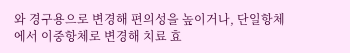와 경구용으로 변경해 편의성을 높이거나, 단일항체에서 이중항체로 변경해 치료 효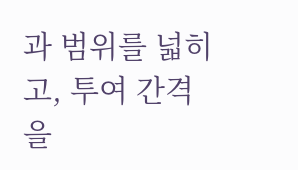과 범위를 넓히고, 투여 간격을